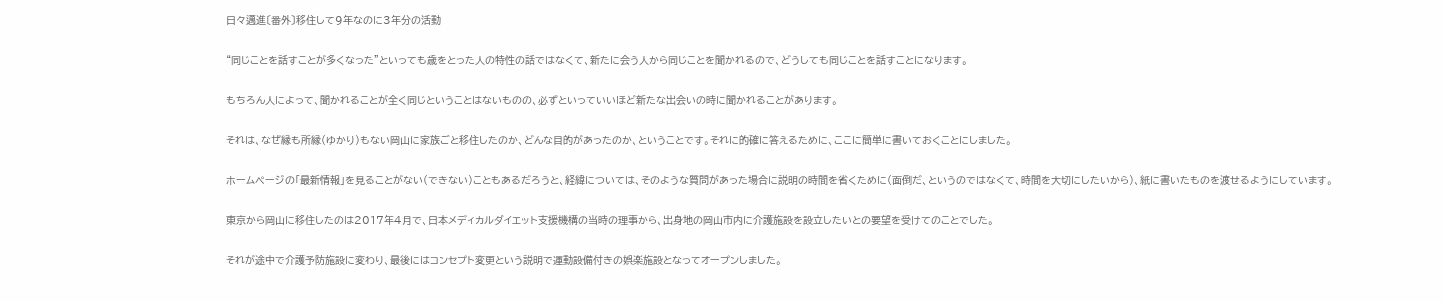日々邁進〔番外〕移住して9年なのに3年分の活動

“同じことを話すことが多くなった”といっても歳をとった人の特性の話ではなくて、新たに会う人から同じことを聞かれるので、どうしても同じことを話すことになります。

もちろん人によって、聞かれることが全く同じということはないものの、必ずといっていいほど新たな出会いの時に聞かれることがあります。

それは、なぜ縁も所縁(ゆかり)もない岡山に家族ごと移住したのか、どんな目的があったのか、ということです。それに的確に答えるために、ここに簡単に書いておくことにしました。

ホームページの「最新情報」を見ることがない(できない)こともあるだろうと、経緯については、そのような質問があった場合に説明の時間を省くために(面倒だ、というのではなくて、時間を大切にしたいから)、紙に書いたものを渡せるようにしています。

東京から岡山に移住したのは2017年4月で、日本メディカルダイエット支援機構の当時の理事から、出身地の岡山市内に介護施設を設立したいとの要望を受けてのことでした。

それが途中で介護予防施設に変わり、最後にはコンセプト変更という説明で運動設備付きの娯楽施設となってオープンしました。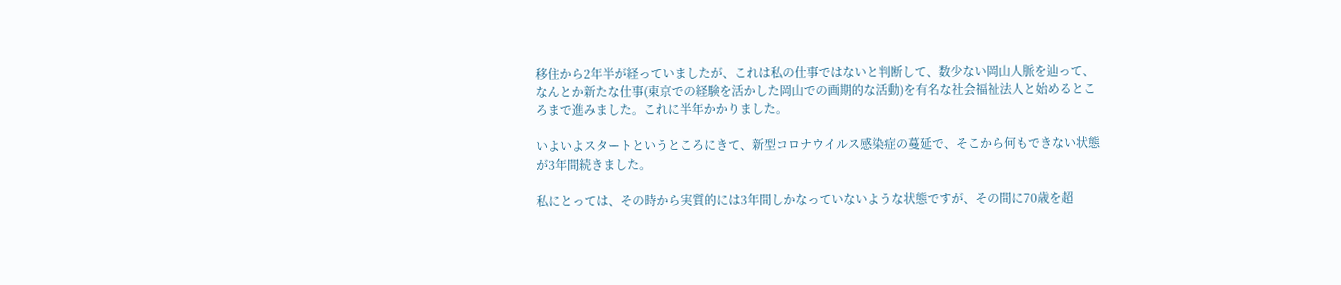移住から2年半が経っていましたが、これは私の仕事ではないと判断して、数少ない岡山人脈を辿って、なんとか新たな仕事(東京での経験を活かした岡山での画期的な活動)を有名な社会福祉法人と始めるところまで進みました。これに半年かかりました。

いよいよスタートというところにきて、新型コロナウイルス感染症の蔓延で、そこから何もできない状態が3年間続きました。

私にとっては、その時から実質的には3年間しかなっていないような状態ですが、その間に70歳を超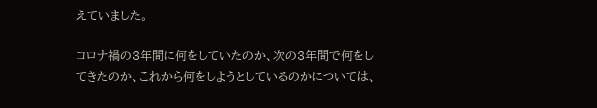えていました。

コロナ禍の3年間に何をしていたのか、次の3年間で何をしてきたのか、これから何をしようとしているのかについては、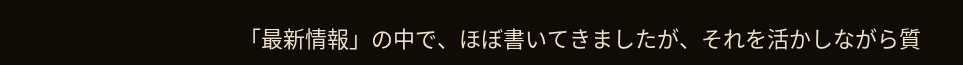「最新情報」の中で、ほぼ書いてきましたが、それを活かしながら質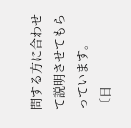問する方に合わせて説明させてもらっています。
〔日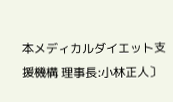本メディカルダイエット支援機構 理事長:小林正人〕